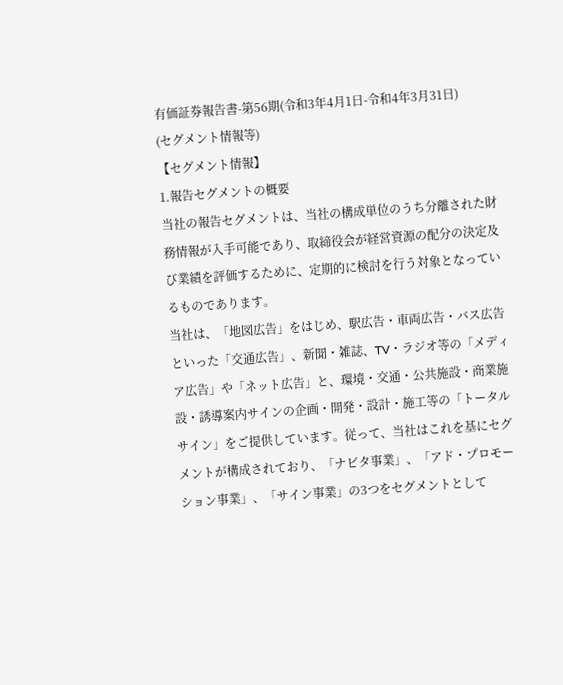有価証券報告書-第56期(令和3年4月1日-令和4年3月31日)
(セグメント情報等)
【セグメント情報】
1.報告セグメントの概要
当社の報告セグメントは、当社の構成単位のうち分離された財務情報が入手可能であり、取締役会が経営資源の配分の決定及び業績を評価するために、定期的に検討を行う対象となっているものであります。
当社は、「地図広告」をはじめ、駅広告・車両広告・バス広告といった「交通広告」、新聞・雑誌、TV・ラジオ等の「メディア広告」や「ネット広告」と、環境・交通・公共施設・商業施設・誘導案内サインの企画・開発・設計・施工等の「トータルサイン」をご提供しています。従って、当社はこれを基にセグメントが構成されており、「ナビタ事業」、「アド・プロモーション事業」、「サイン事業」の3つをセグメントとして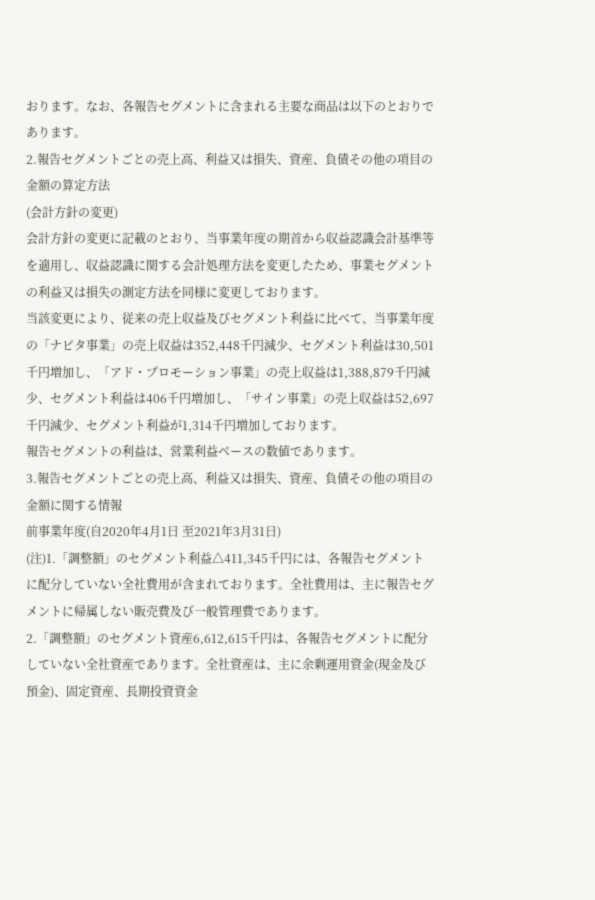おります。なお、各報告セグメントに含まれる主要な商品は以下のとおりであります。
2.報告セグメントごとの売上高、利益又は損失、資産、負債その他の項目の金額の算定方法
(会計方針の変更)
会計方針の変更に記載のとおり、当事業年度の期首から収益認識会計基準等を適用し、収益認識に関する会計処理方法を変更したため、事業セグメントの利益又は損失の測定方法を同様に変更しております。
当該変更により、従来の売上収益及びセグメント利益に比べて、当事業年度の「ナビタ事業」の売上収益は352,448千円減少、セグメント利益は30,501千円増加し、「アド・プロモーション事業」の売上収益は1,388,879千円減少、セグメント利益は406千円増加し、「サイン事業」の売上収益は52,697千円減少、セグメント利益が1,314千円増加しております。
報告セグメントの利益は、営業利益ベースの数値であります。
3.報告セグメントごとの売上高、利益又は損失、資産、負債その他の項目の金額に関する情報
前事業年度(自2020年4月1日 至2021年3月31日)
(注)1.「調整額」のセグメント利益△411,345千円には、各報告セグメントに配分していない全社費用が含まれております。全社費用は、主に報告セグメントに帰属しない販売費及び一般管理費であります。
2.「調整額」のセグメント資産6,612,615千円は、各報告セグメントに配分していない全社資産であります。全社資産は、主に余剰運用資金(現金及び預金)、固定資産、長期投資資金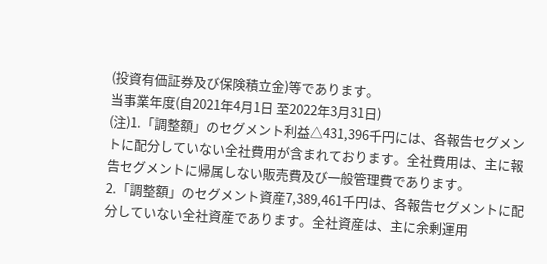(投資有価証券及び保険積立金)等であります。
当事業年度(自2021年4月1日 至2022年3月31日)
(注)1.「調整額」のセグメント利益△431,396千円には、各報告セグメントに配分していない全社費用が含まれております。全社費用は、主に報告セグメントに帰属しない販売費及び一般管理費であります。
2.「調整額」のセグメント資産7,389,461千円は、各報告セグメントに配分していない全社資産であります。全社資産は、主に余剰運用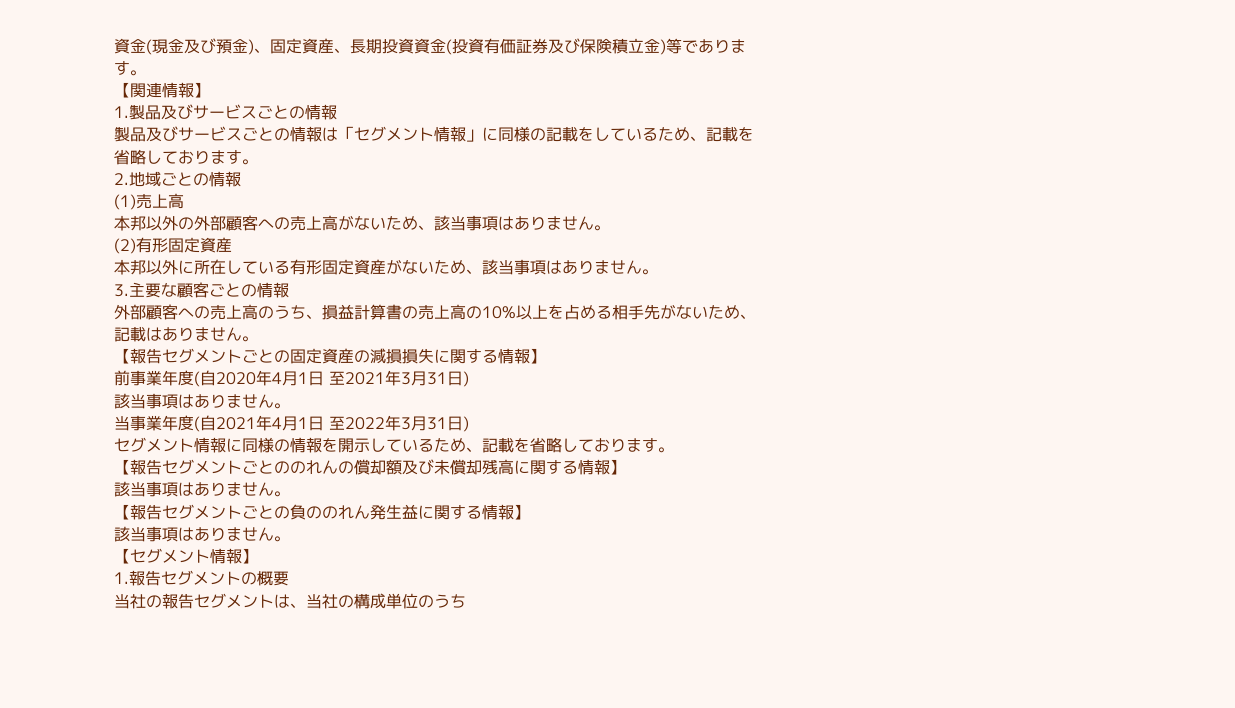資金(現金及び預金)、固定資産、長期投資資金(投資有価証券及び保険積立金)等であります。
【関連情報】
1.製品及びサービスごとの情報
製品及びサービスごとの情報は「セグメント情報」に同様の記載をしているため、記載を省略しております。
2.地域ごとの情報
(1)売上高
本邦以外の外部顧客への売上高がないため、該当事項はありません。
(2)有形固定資産
本邦以外に所在している有形固定資産がないため、該当事項はありません。
3.主要な顧客ごとの情報
外部顧客への売上高のうち、損益計算書の売上高の10%以上を占める相手先がないため、記載はありません。
【報告セグメントごとの固定資産の減損損失に関する情報】
前事業年度(自2020年4月1日 至2021年3月31日)
該当事項はありません。
当事業年度(自2021年4月1日 至2022年3月31日)
セグメント情報に同様の情報を開示しているため、記載を省略しております。
【報告セグメントごとののれんの償却額及び未償却残高に関する情報】
該当事項はありません。
【報告セグメントごとの負ののれん発生益に関する情報】
該当事項はありません。
【セグメント情報】
1.報告セグメントの概要
当社の報告セグメントは、当社の構成単位のうち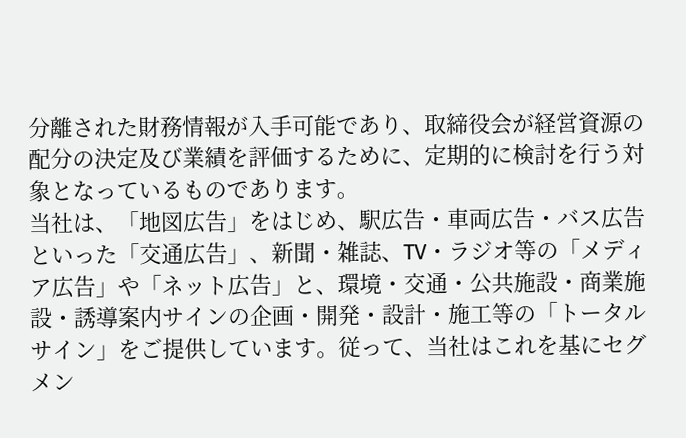分離された財務情報が入手可能であり、取締役会が経営資源の配分の決定及び業績を評価するために、定期的に検討を行う対象となっているものであります。
当社は、「地図広告」をはじめ、駅広告・車両広告・バス広告といった「交通広告」、新聞・雑誌、TV・ラジオ等の「メディア広告」や「ネット広告」と、環境・交通・公共施設・商業施設・誘導案内サインの企画・開発・設計・施工等の「トータルサイン」をご提供しています。従って、当社はこれを基にセグメン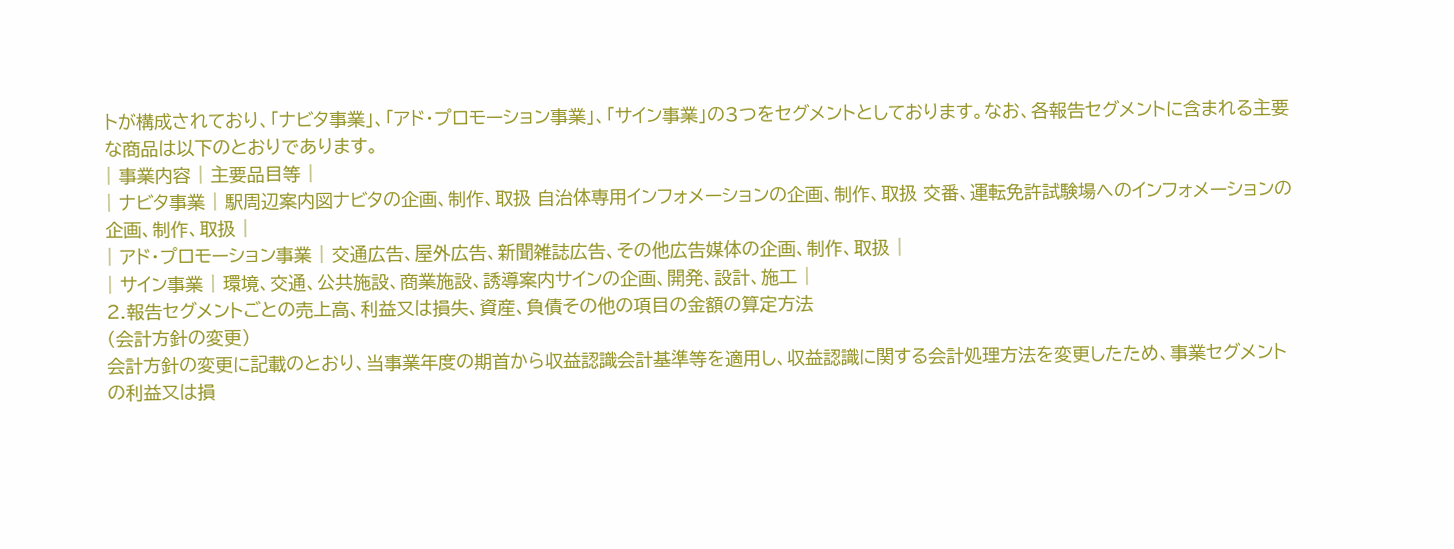トが構成されており、「ナビタ事業」、「アド・プロモーション事業」、「サイン事業」の3つをセグメントとしております。なお、各報告セグメントに含まれる主要な商品は以下のとおりであります。
| 事業内容 | 主要品目等 |
| ナビタ事業 | 駅周辺案内図ナビタの企画、制作、取扱 自治体専用インフォメーションの企画、制作、取扱 交番、運転免許試験場へのインフォメーションの企画、制作、取扱 |
| アド・プロモーション事業 | 交通広告、屋外広告、新聞雑誌広告、その他広告媒体の企画、制作、取扱 |
| サイン事業 | 環境、交通、公共施設、商業施設、誘導案内サインの企画、開発、設計、施工 |
2.報告セグメントごとの売上高、利益又は損失、資産、負債その他の項目の金額の算定方法
(会計方針の変更)
会計方針の変更に記載のとおり、当事業年度の期首から収益認識会計基準等を適用し、収益認識に関する会計処理方法を変更したため、事業セグメントの利益又は損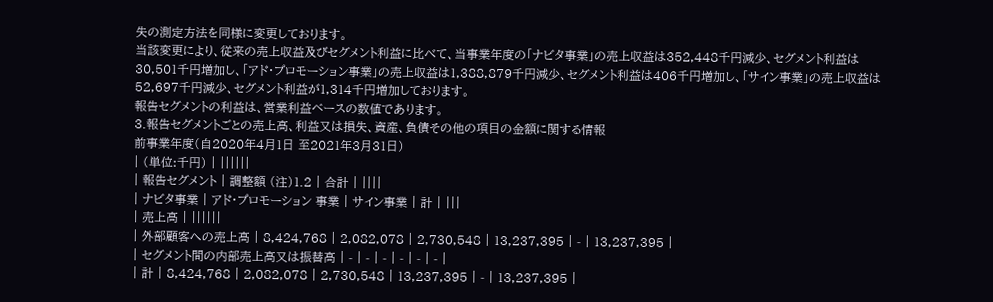失の測定方法を同様に変更しております。
当該変更により、従来の売上収益及びセグメント利益に比べて、当事業年度の「ナビタ事業」の売上収益は352,448千円減少、セグメント利益は30,501千円増加し、「アド・プロモーション事業」の売上収益は1,388,879千円減少、セグメント利益は406千円増加し、「サイン事業」の売上収益は52,697千円減少、セグメント利益が1,314千円増加しております。
報告セグメントの利益は、営業利益ベースの数値であります。
3.報告セグメントごとの売上高、利益又は損失、資産、負債その他の項目の金額に関する情報
前事業年度(自2020年4月1日 至2021年3月31日)
| (単位:千円) | ||||||
| 報告セグメント | 調整額 (注)1.2 | 合計 | ||||
| ナビタ事業 | アド・プロモーション 事業 | サイン事業 | 計 | |||
| 売上高 | ||||||
| 外部顧客への売上高 | 8,424,768 | 2,082,078 | 2,730,548 | 13,237,395 | - | 13,237,395 |
| セグメント間の内部売上高又は振替高 | - | - | - | - | - | - |
| 計 | 8,424,768 | 2,082,078 | 2,730,548 | 13,237,395 | - | 13,237,395 |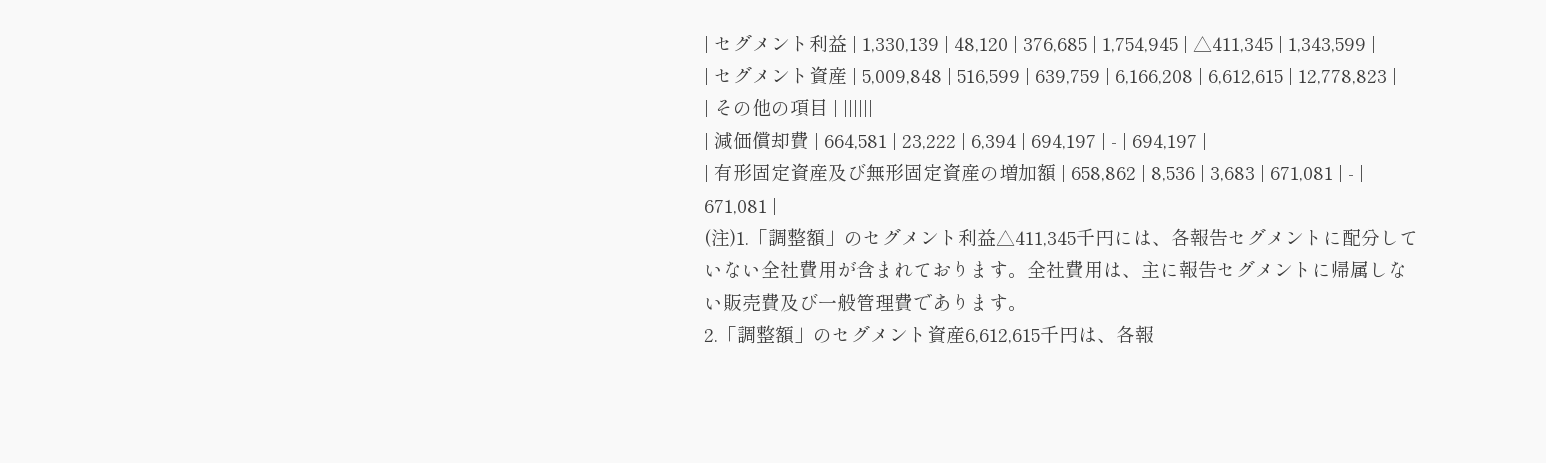| セグメント利益 | 1,330,139 | 48,120 | 376,685 | 1,754,945 | △411,345 | 1,343,599 |
| セグメント資産 | 5,009,848 | 516,599 | 639,759 | 6,166,208 | 6,612,615 | 12,778,823 |
| その他の項目 | ||||||
| 減価償却費 | 664,581 | 23,222 | 6,394 | 694,197 | - | 694,197 |
| 有形固定資産及び無形固定資産の増加額 | 658,862 | 8,536 | 3,683 | 671,081 | - | 671,081 |
(注)1.「調整額」のセグメント利益△411,345千円には、各報告セグメントに配分していない全社費用が含まれております。全社費用は、主に報告セグメントに帰属しない販売費及び一般管理費であります。
2.「調整額」のセグメント資産6,612,615千円は、各報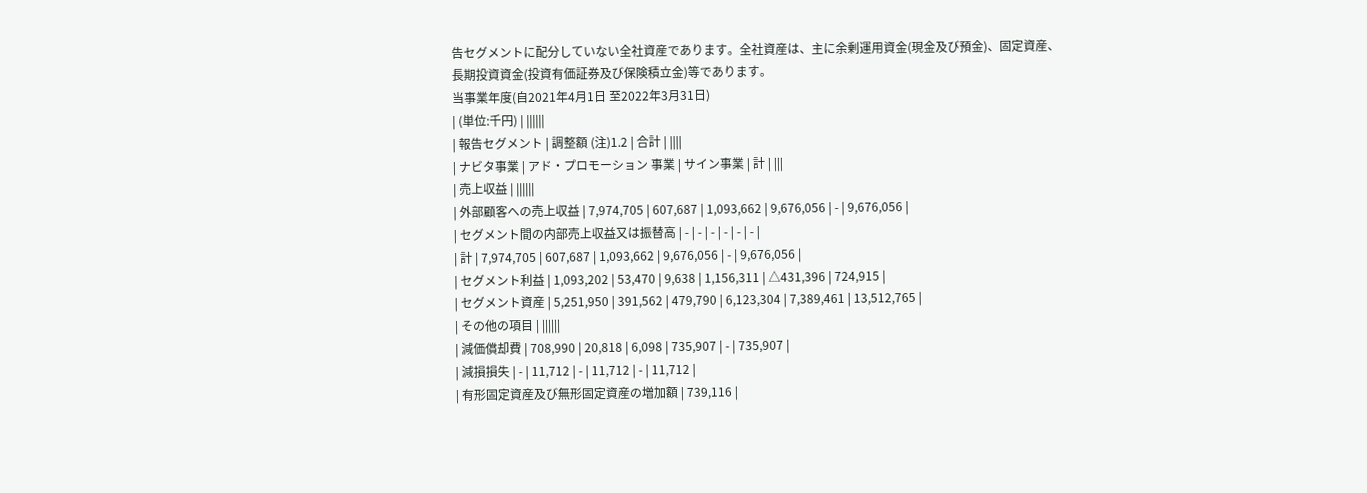告セグメントに配分していない全社資産であります。全社資産は、主に余剰運用資金(現金及び預金)、固定資産、長期投資資金(投資有価証券及び保険積立金)等であります。
当事業年度(自2021年4月1日 至2022年3月31日)
| (単位:千円) | ||||||
| 報告セグメント | 調整額 (注)1.2 | 合計 | ||||
| ナビタ事業 | アド・プロモーション 事業 | サイン事業 | 計 | |||
| 売上収益 | ||||||
| 外部顧客への売上収益 | 7,974,705 | 607,687 | 1,093,662 | 9,676,056 | - | 9,676,056 |
| セグメント間の内部売上収益又は振替高 | - | - | - | - | - | - |
| 計 | 7,974,705 | 607,687 | 1,093,662 | 9,676,056 | - | 9,676,056 |
| セグメント利益 | 1,093,202 | 53,470 | 9,638 | 1,156,311 | △431,396 | 724,915 |
| セグメント資産 | 5,251,950 | 391,562 | 479,790 | 6,123,304 | 7,389,461 | 13,512,765 |
| その他の項目 | ||||||
| 減価償却費 | 708,990 | 20,818 | 6,098 | 735,907 | - | 735,907 |
| 減損損失 | - | 11,712 | - | 11,712 | - | 11,712 |
| 有形固定資産及び無形固定資産の増加額 | 739,116 |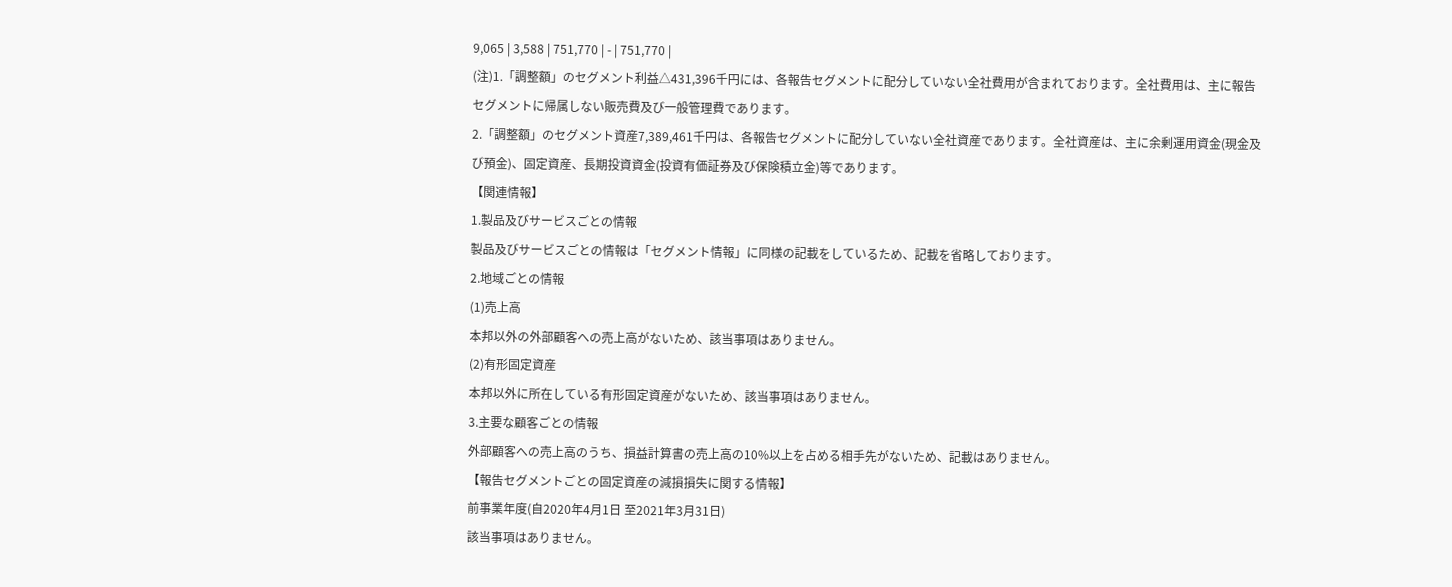9,065 | 3,588 | 751,770 | - | 751,770 |
(注)1.「調整額」のセグメント利益△431,396千円には、各報告セグメントに配分していない全社費用が含まれております。全社費用は、主に報告セグメントに帰属しない販売費及び一般管理費であります。
2.「調整額」のセグメント資産7,389,461千円は、各報告セグメントに配分していない全社資産であります。全社資産は、主に余剰運用資金(現金及び預金)、固定資産、長期投資資金(投資有価証券及び保険積立金)等であります。
【関連情報】
1.製品及びサービスごとの情報
製品及びサービスごとの情報は「セグメント情報」に同様の記載をしているため、記載を省略しております。
2.地域ごとの情報
(1)売上高
本邦以外の外部顧客への売上高がないため、該当事項はありません。
(2)有形固定資産
本邦以外に所在している有形固定資産がないため、該当事項はありません。
3.主要な顧客ごとの情報
外部顧客への売上高のうち、損益計算書の売上高の10%以上を占める相手先がないため、記載はありません。
【報告セグメントごとの固定資産の減損損失に関する情報】
前事業年度(自2020年4月1日 至2021年3月31日)
該当事項はありません。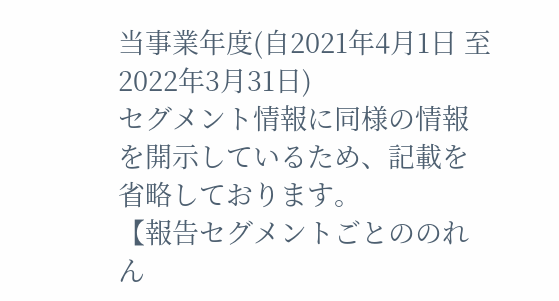当事業年度(自2021年4月1日 至2022年3月31日)
セグメント情報に同様の情報を開示しているため、記載を省略しております。
【報告セグメントごとののれん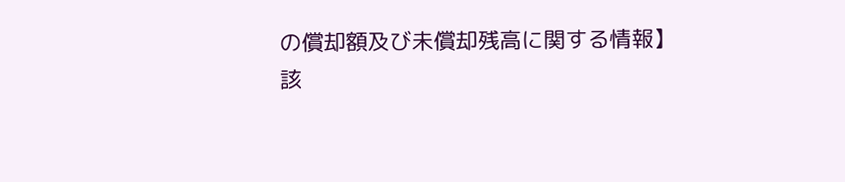の償却額及び未償却残高に関する情報】
該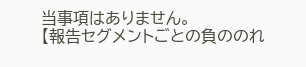当事項はありません。
【報告セグメントごとの負ののれ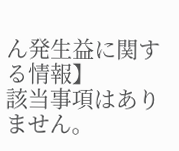ん発生益に関する情報】
該当事項はありません。